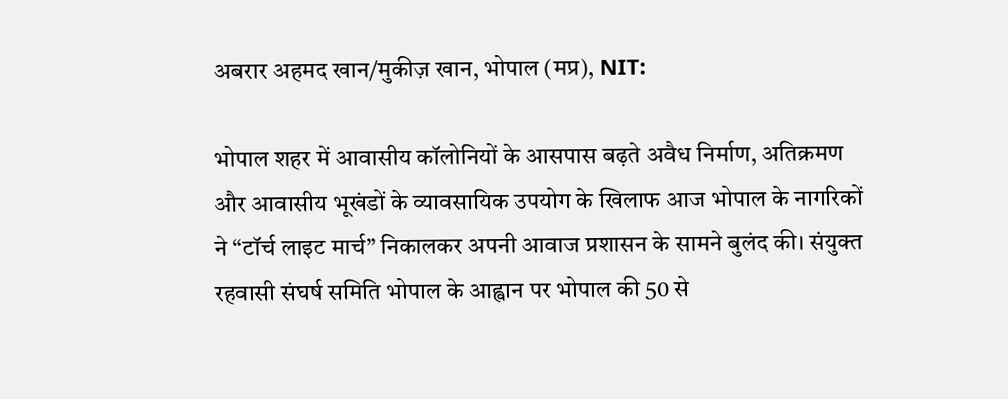अबरार अहमद खान/मुकीज़ खान, भोपाल (मप्र), NIT:

भोपाल शहर में आवासीय कॉलोनियों के आसपास बढ़ते अवैध निर्माण, अतिक्रमण और आवासीय भूखंडों के व्यावसायिक उपयोग के खिलाफ आज भोपाल के नागरिकों ने “टॉर्च लाइट मार्च” निकालकर अपनी आवाज प्रशासन के सामने बुलंद की। संयुक्त रहवासी संघर्ष समिति भोपाल के आह्वान पर भोपाल की 50 से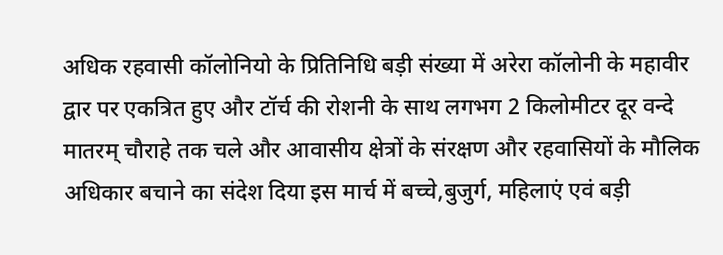अधिक रहवासी कॉलोनियो के प्रितिनिधि बड़ी संख्या में अरेरा कॉलोनी के महावीर द्वार पर एकत्रित हुए और टॉर्च की रोशनी के साथ लगभग 2 किलोमीटर दूर वन्दे मातरम् चौराहे तक चले और आवासीय क्षेत्रों के संरक्षण और रहवासियों के मौलिक अधिकार बचाने का संदेश दिया इस मार्च में बच्चे,बुजुर्ग, महिलाएं एवं बड़ी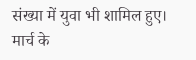संख्या में युवा भी शामिल हुए।
मार्च के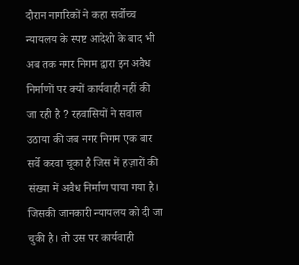दौरान नागरिकों ने कहा सर्वोच्च न्यायलय के स्पष्ट आदेशो के बाद भी अब तक नगर निगम द्वारा इन अवैध निर्माणों पर क्यों कार्यवाही नहीं की जा रही है ? रहवासियों ने सवाल उठाया की जब नगर निगम एक बार सर्वे करवा चूका है जिस में हज़ारों की संख्या में अवैध निर्माण पाया गया है। जिसकी जानकारी न्यायलय को दी जा चुकी है। तो उस पर कार्यवाही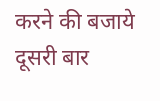करने की बजाये दूसरी बार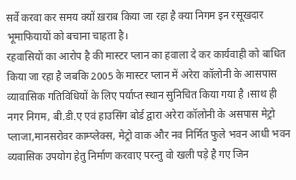सर्वे करवा कर समय क्यों ख़राब किया जा रहा है क्या निगम इन रसूखदार भूमाफियायों को बचाना चाहता है।
रहवासियों का आरोप है की मास्टर प्लान का हवाला दे कर कार्यवाही को बाधित किया जा रहा है जबकि 2005 के मास्टर प्लान में अरेरा कॉलोनी के आसपास व्यावासिक गतिविधियों के लिए पर्याप्त स्थान सुनिचित किया गया है ।साथ ही नगर निगम, बी.डी.ए एवं हाउसिंग बोर्ड द्वारा अरेरा कॉलोनी के असपास मेट्रो प्लाजा,मानसरोवर काम्प्लेक्स, मेट्रो वाक और नव निर्मित फुले भवन आधी भवन व्यवासिक उपयोग हेतु निर्माण करवाए परन्तु वो खली पड़े है गए जिन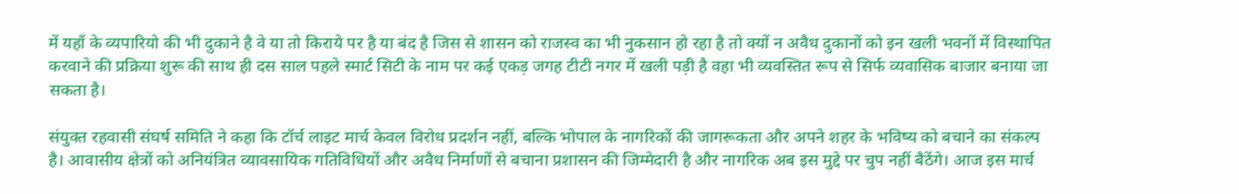में यहाँ के व्यपारियो की भी दुकाने है वे या तो किराये पर है या बंद है जिस से शासन को राजस्व का भी नुकसान हो रहा है तो क्यों न अवैध दुकानों को इन खली भवनों में विस्थापित करवाने की प्रक्रिया शुरू की साथ ही दस साल पहले स्मार्ट सिटी के नाम पर कई एकड़ जगह टीटी नगर में खली पड़ी है वहा भी व्यवस्तित रूप से सिर्फ व्यवासिक बाजार बनाया जा सकता है।

संयुक्त रहवासी संघर्ष समिति ने कहा कि टॉर्च लाइट मार्च केवल विरोध प्रदर्शन नहीं, बल्कि भोपाल के नागरिकों की जागरूकता और अपने शहर के भविष्य को बचाने का संकल्प है। आवासीय क्षेत्रों को अनियंत्रित व्यावसायिक गतिविधियों और अवैध निर्माणों से बचाना प्रशासन की जिम्मेदारी है और नागरिक अब इस मुद्दे पर चुप नहीं बैठेंगे। आज इस मार्च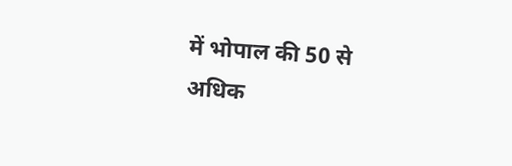में भोपाल की 50 से अधिक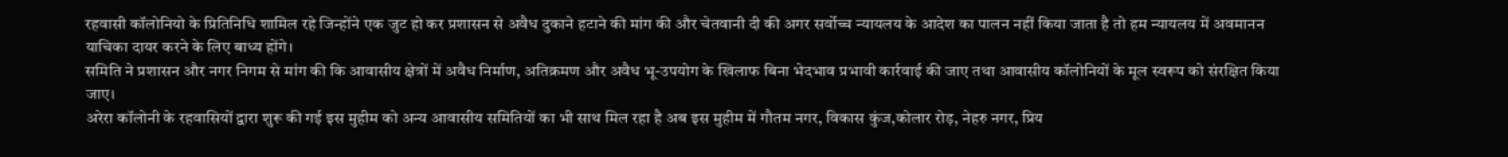रहवासी कॉलोनियो के प्रितिनिधि शामिल रहे जिन्होंने एक जुट हो कर प्रशासन से अवैध दुकाने हटाने की मांग की और चेतवानी दी की अगर सर्वोच्च न्यायलय के आदेश का पालन नहीं किया जाता है तो हम न्यायलय में अवमानन याचिका दायर करने के लिए बाध्य होंगे।
समिति ने प्रशासन और नगर निगम से मांग की कि आवासीय क्षेत्रों में अवैध निर्माण, अतिक्रमण और अवैध भू-उपयोग के खिलाफ बिना भेदभाव प्रभावी कार्रवाई की जाए तथा आवासीय कॉलोनियों के मूल स्वरूप को संरक्षित किया जाए।
अरेरा कॉलोनी के रहवासियों द्वारा शुरू की गई इस मुहीम को अन्य आवासीय समितियों का भी साथ मिल रहा है अब इस मुहीम में गौतम नगर, विकास कुंज,कोलार रोड़, नेहरु नगर, प्रिय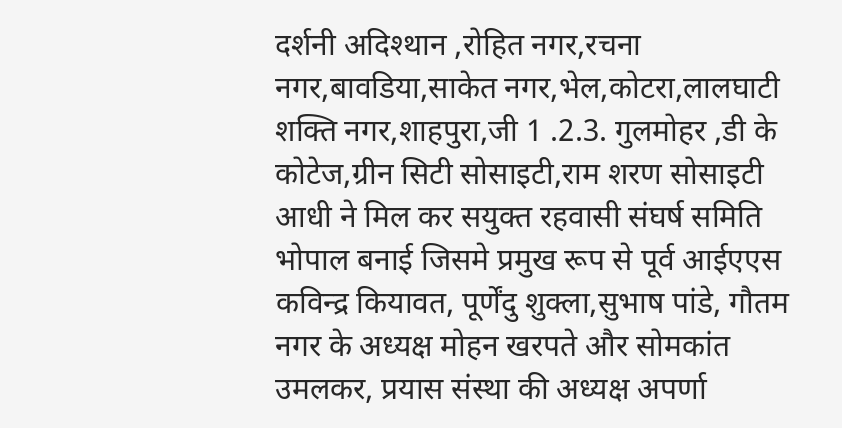दर्शनी अदिश्थान ,रोहित नगर,रचना नगर,बावडिया,साकेत नगर,भेल,कोटरा,लालघाटी शक्ति नगर,शाहपुरा,जी 1 .2.3. गुलमोहर ,डी के कोटेज,ग्रीन सिटी सोसाइटी,राम शरण सोसाइटी आधी ने मिल कर सयुक्त रहवासी संघर्ष समिति भोपाल बनाई जिसमे प्रमुख रूप से पूर्व आईएएस कविन्द्र कियावत, पूर्णेंदु शुक्ला,सुभाष पांडे, गौतम नगर के अध्यक्ष मोहन खरपते और सोमकांत उमलकर, प्रयास संस्था की अध्यक्ष अपर्णा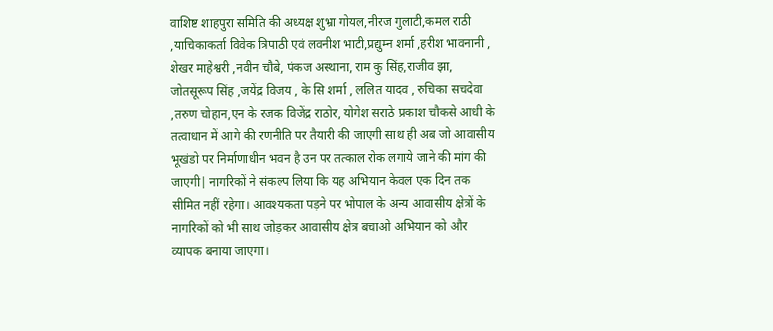वाशिष्ट शाहपुरा समिति की अध्यक्ष शुभ्रा गोयल,नीरज गुलाटी,कमल राठी ,याचिकाकर्ता विवेक त्रिपाठी एवं लवनीश भाटी,प्रद्युम्न शर्मा ,हरीश भावनानी , शेखर माहेश्वरी ,नवीन चौबे, पंकज अस्थाना, राम कु सिंह,राजीव झा, जोतसूरूप सिंह ,जयेंद्र विजय , के सि शर्मा , ललित यादव , रुचिका सचदेवा ,तरुण चोहान,एन के रजक विजेंद्र राठोर, योगेश सराठे प्रकाश चौकसे आधी के तत्वाधान में आगे की रणनीति पर तैयारी की जाएगी साथ ही अब जो आवासीय भूखंडो पर निर्माणाधीन भवन है उन पर तत्काल रोक लगाये जाने की मांग की जाएगी| नागरिकों ने संकल्प लिया कि यह अभियान केवल एक दिन तक सीमित नहीं रहेगा। आवश्यकता पड़ने पर भोपाल के अन्य आवासीय क्षेत्रों के नागरिकों को भी साथ जोड़कर आवासीय क्षेत्र बचाओ अभियान को और व्यापक बनाया जाएगा।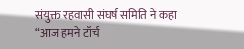संयुक्त रहवासी संघर्ष समिति ने कहा
“आज हमने टॉर्च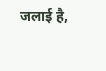जलाई है,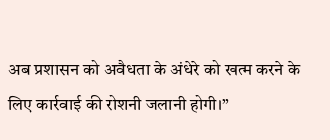अब प्रशासन को अवैधता के अंधेरे को खत्म करने के लिए कार्रवाई की रोशनी जलानी होगी।”